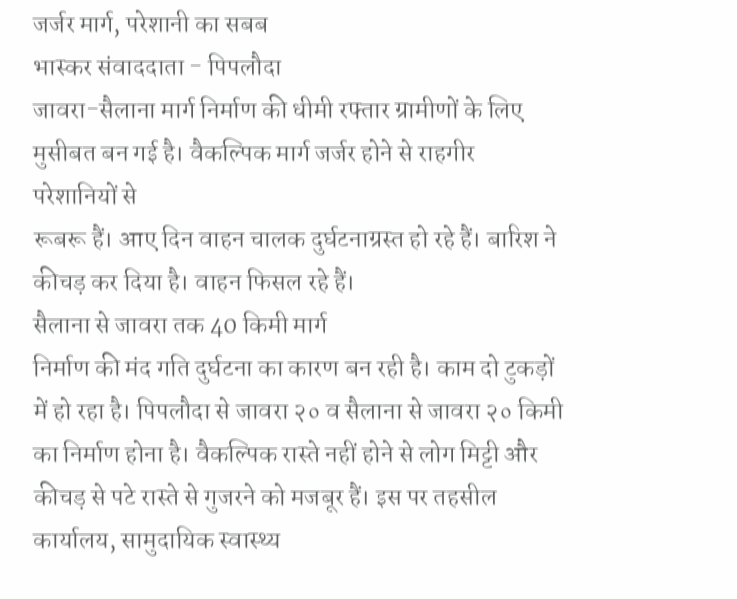जर्जर मार्ग, परेशानी का सबब
भास्कर संवाददाता - पिपलौदा
जावरा-सैलाना मार्ग निर्माण की धीमी रफ्तार ग्रामीणों के लिए मुसीबत बन गई है। वैकल्पिक मार्ग जर्जर होने से राहगीर परेशानियों से
रूबरू हैं। आए दिन वाहन चालक दुर्घटनाग्रस्त हो रहे हैं। बारिश ने कीचड़ कर दिया है। वाहन फिसल रहे हैं।
सैलाना से जावरा तक 40 किमी मार्ग
निर्माण की मंद गति दुर्घटना का कारण बन रही है। काम दो टुकड़ों में हो रहा है। पिपलौदा से जावरा २० व सैलाना से जावरा २० किमी का निर्माण होना है। वैकल्पिक रास्ते नहीं होने से लोग मिट्टी और कीचड़ से पटे रास्ते से गुजरने को मजबूर हैं। इस पर तहसील कार्यालय, सामुदायिक स्वास्थ्य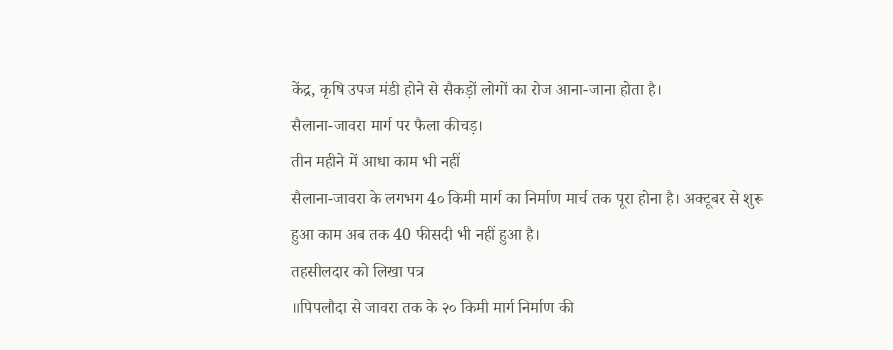केंद्र, कृषि उपज मंडी होने से सैकड़ों लोगों का रोज आना-जाना होता है।
सैलाना-जावरा मार्ग पर फैला कीचड़।
तीन महीने में आधा काम भी नहीं
सैलाना-जावरा के लगभग 4० किमी मार्ग का निर्माण मार्च तक पूरा होना है। अक्टूबर से शुरू हुआ काम अब तक 40 फीसदी भी नहीं हुआ है।
तहसीलदार को लिखा पत्र
॥पिपलौदा से जावरा तक के २० किमी मार्ग निर्माण की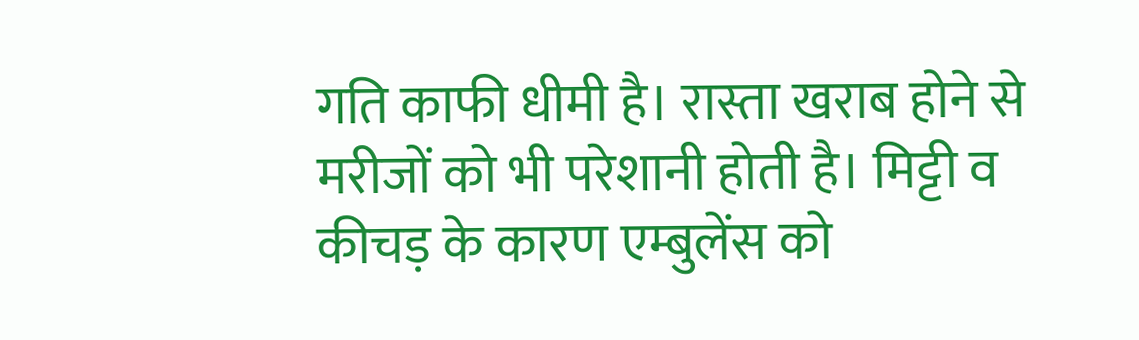गति काफी धीमी है। रास्ता खराब होने से मरीजों को भी परेशानी होती है। मिट्टी व कीचड़ के कारण एम्बुलेंस को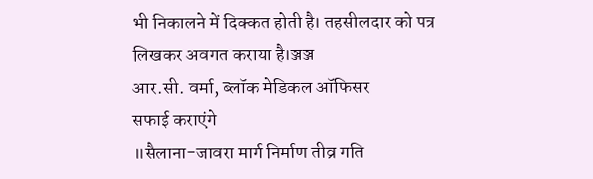भी निकालने में दिक्कत होती है। तहसीलदार को पत्र लिखकर अवगत कराया है।ञ्जञ्ज
आर.सी. वर्मा, ब्लॉक मेडिकल ऑफिसर
सफाई कराएंगे
॥सैलाना-जावरा मार्ग निर्माण तीव्र गति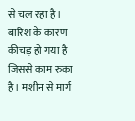से चल रहा है। बारिश के कारण कीचड़ हो गया है जिससे काम रुका है। मशीन से मार्ग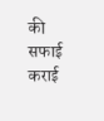की सफाई कराई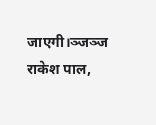जाएगी।ञ्जञ्ज
राकेश पाल,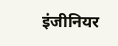इंजीनियर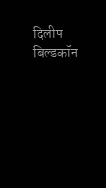दिलीप बिल्डकॉन